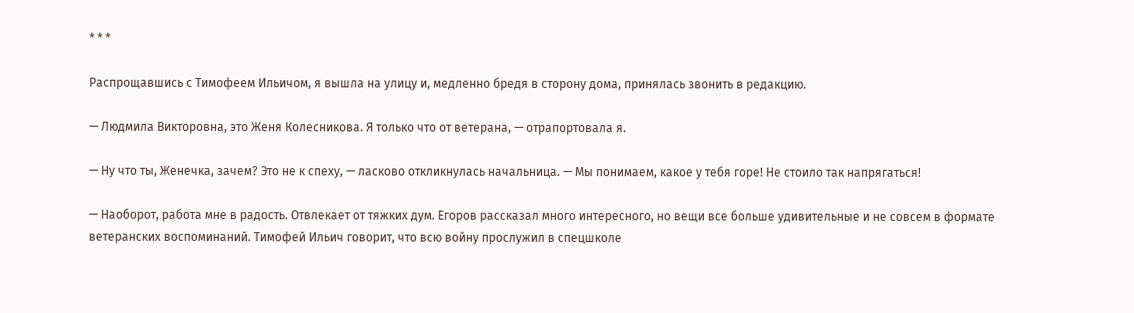* * *

Распрощавшись с Тимофеем Ильичом, я вышла на улицу и, медленно бредя в сторону дома, принялась звонить в редакцию.

— Людмила Викторовна, это Женя Колесникова. Я только что от ветерана, — отрапортовала я.

— Ну что ты, Женечка, зачем? Это не к спеху, — ласково откликнулась начальница. — Мы понимаем, какое у тебя горе! Не стоило так напрягаться!

— Наоборот, работа мне в радость. Отвлекает от тяжких дум. Егоров рассказал много интересного, но вещи все больше удивительные и не совсем в формате ветеранских воспоминаний. Тимофей Ильич говорит, что всю войну прослужил в спецшколе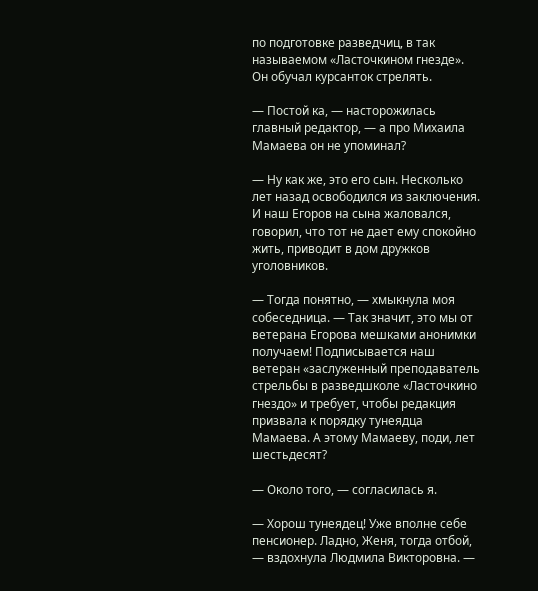по подготовке разведчиц, в так называемом «Ласточкином гнезде». Он обучал курсанток стрелять.

— Постой ка, — насторожилась главный редактор, — а про Михаила Мамаева он не упоминал?

— Ну как же, это его сын. Несколько лет назад освободился из заключения. И наш Егоров на сына жаловался, говорил, что тот не дает ему спокойно жить, приводит в дом дружков уголовников.

— Тогда понятно, — хмыкнула моя собеседница. — Так значит, это мы от ветерана Егорова мешками анонимки получаем! Подписывается наш ветеран «заслуженный преподаватель стрельбы в разведшколе «Ласточкино гнездо» и требует, чтобы редакция призвала к порядку тунеядца Мамаева. А этому Мамаеву, поди, лет шестьдесят?

— Около того, — согласилась я.

— Хорош тунеядец! Уже вполне себе пенсионер. Ладно, Женя, тогда отбой, — вздохнула Людмила Викторовна. —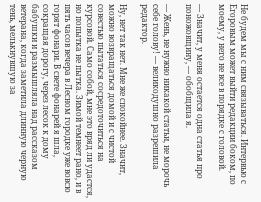Не будем мы с ним связываться. Интервью с Егоровым может выйти редакции боком, по моему, у него не все в порядке с головой.

— Значит, у меня остается одна статья про поножовщину, — обобщила я.

— Жень, не нужно никакой статьи, не морочь себе голову! — великодушно разрешила редактор.

Ну, нет так нет. Мне же спокойнее. Значит, можно возвращаться домой и с чистой совестью пытаться сосредоточиться на курсовой. Само собой, мне это вряд ли удастся, но попытка не пытка. Зимой темнеет рано, и в пять часов вечера в Лесном городке уже вовсю горят фонари. В свете фонарей я шла, сокращая дорогу, через лесок к дому бабушки и размышляла над рассказом ветерана, когда заметила длинную черную тень, мелькнувшую за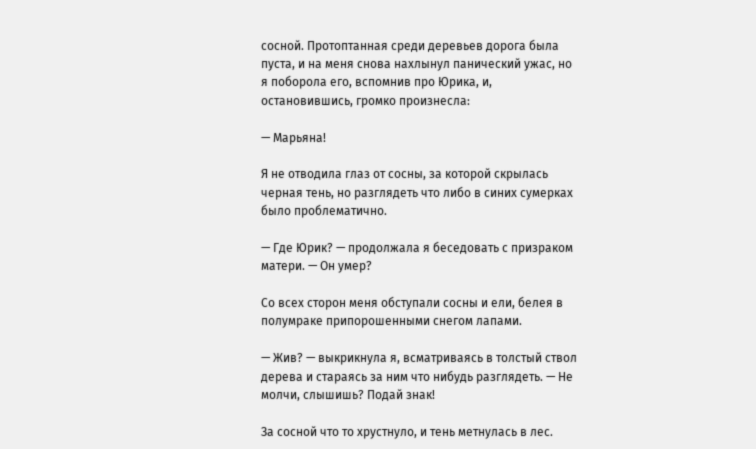сосной. Протоптанная среди деревьев дорога была пуста, и на меня снова нахлынул панический ужас, но я поборола его, вспомнив про Юрика, и, остановившись, громко произнесла:

— Марьяна!

Я не отводила глаз от сосны, за которой скрылась черная тень, но разглядеть что либо в синих сумерках было проблематично.

— Где Юрик? — продолжала я беседовать с призраком матери. — Он умер?

Со всех сторон меня обступали сосны и ели, белея в полумраке припорошенными снегом лапами.

— Жив? — выкрикнула я, всматриваясь в толстый ствол дерева и стараясь за ним что нибудь разглядеть. — Не молчи, слышишь? Подай знак!

За сосной что то хрустнуло, и тень метнулась в лес.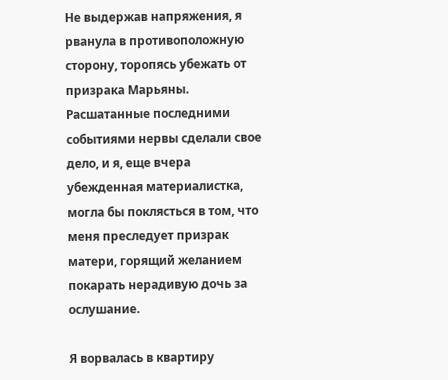Не выдержав напряжения, я рванула в противоположную сторону, торопясь убежать от призрака Марьяны. Расшатанные последними событиями нервы сделали свое дело, и я, еще вчера убежденная материалистка, могла бы поклясться в том, что меня преследует призрак матери, горящий желанием покарать нерадивую дочь за ослушание.

Я ворвалась в квартиру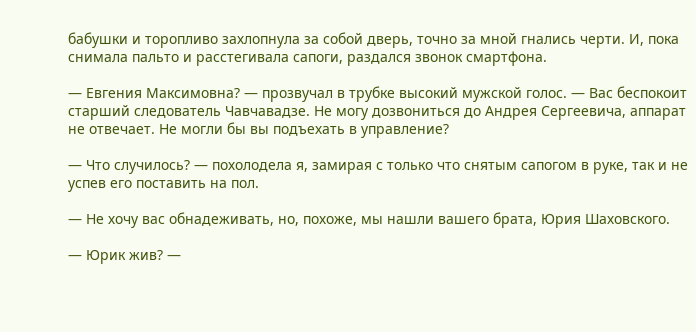бабушки и торопливо захлопнула за собой дверь, точно за мной гнались черти. И, пока снимала пальто и расстегивала сапоги, раздался звонок смартфона.

— Евгения Максимовна? — прозвучал в трубке высокий мужской голос. — Вас беспокоит старший следователь Чавчавадзе. Не могу дозвониться до Андрея Сергеевича, аппарат не отвечает. Не могли бы вы подъехать в управление?

— Что случилось? — похолодела я, замирая с только что снятым сапогом в руке, так и не успев его поставить на пол.

— Не хочу вас обнадеживать, но, похоже, мы нашли вашего брата, Юрия Шаховского.

— Юрик жив? —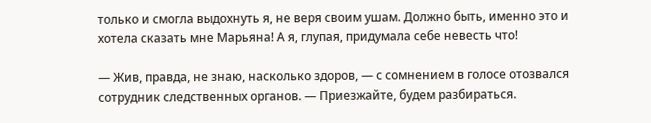только и смогла выдохнуть я, не веря своим ушам. Должно быть, именно это и хотела сказать мне Марьяна! А я, глупая, придумала себе невесть что!

— Жив, правда, не знаю, насколько здоров, — с сомнением в голосе отозвался сотрудник следственных органов. — Приезжайте, будем разбираться.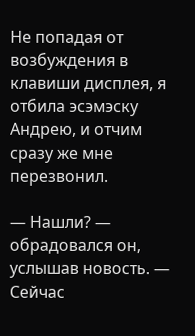Не попадая от возбуждения в клавиши дисплея, я отбила эсэмэску Андрею, и отчим сразу же мне перезвонил.

— Нашли? — обрадовался он, услышав новость. — Сейчас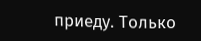приеду. Только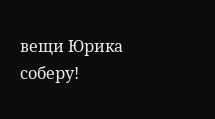вещи Юрика соберу!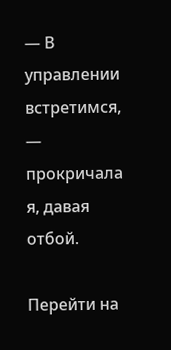— В управлении встретимся, — прокричала я, давая отбой.

Перейти на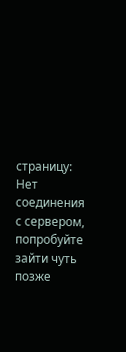страницу:
Нет соединения с сервером, попробуйте зайти чуть позже